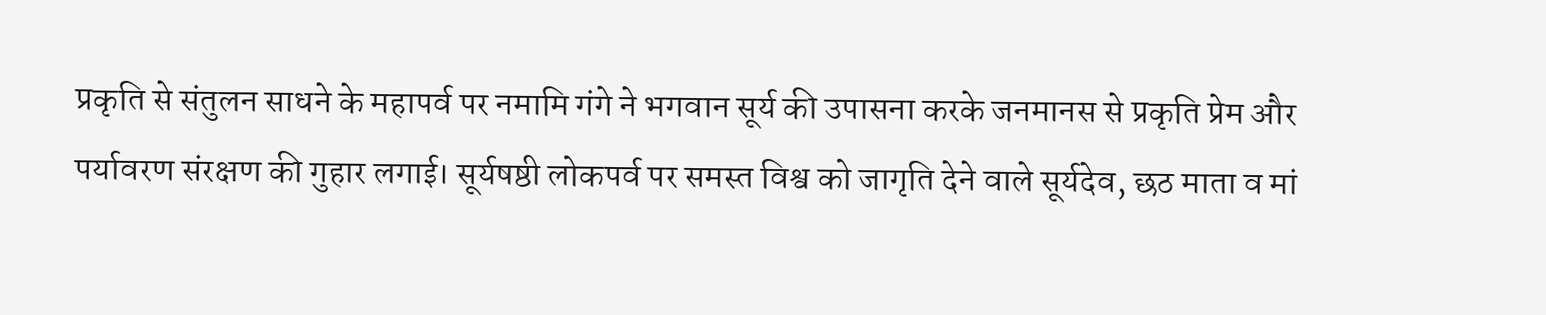प्रकृति से संतुलन साधने के महापर्व पर नमामि गंगे ने भगवान सूर्य की उपासना करके जनमानस से प्रकृति प्रेम और पर्यावरण संरक्षण की गुहार लगाई। सूर्यषष्ठी लोकपर्व पर समस्त विश्व को जागृति देने वाले सूर्यदेव, छठ माता व मां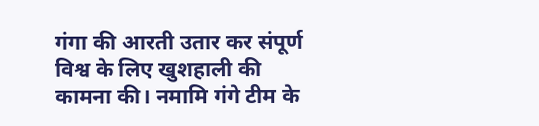गंगा की आरती उतार कर संपूर्ण विश्व के लिए खुशहाली की कामना की। नमामि गंगे टीम के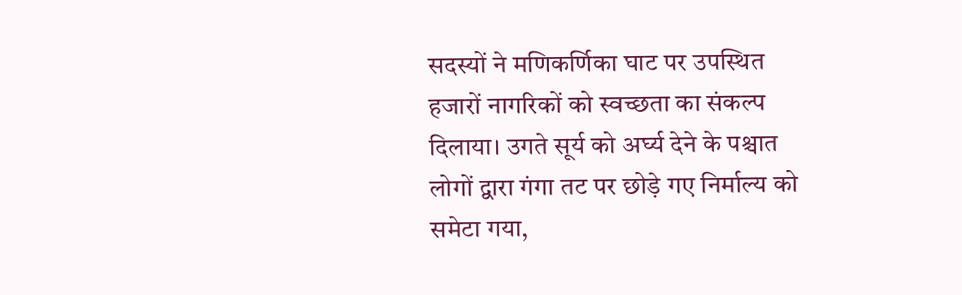सदस्यों ने मणिकर्णिका घाट पर उपस्थित हजारों नागरिकों को स्वच्छता का संकल्प दिलाया। उगते सूर्य को अर्घ्य देने के पश्चात लोगों द्वारा गंगा तट पर छोड़े गए निर्माल्य को समेटा गया,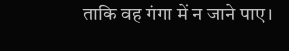ताकि वह गंगा में न जाने पाए।